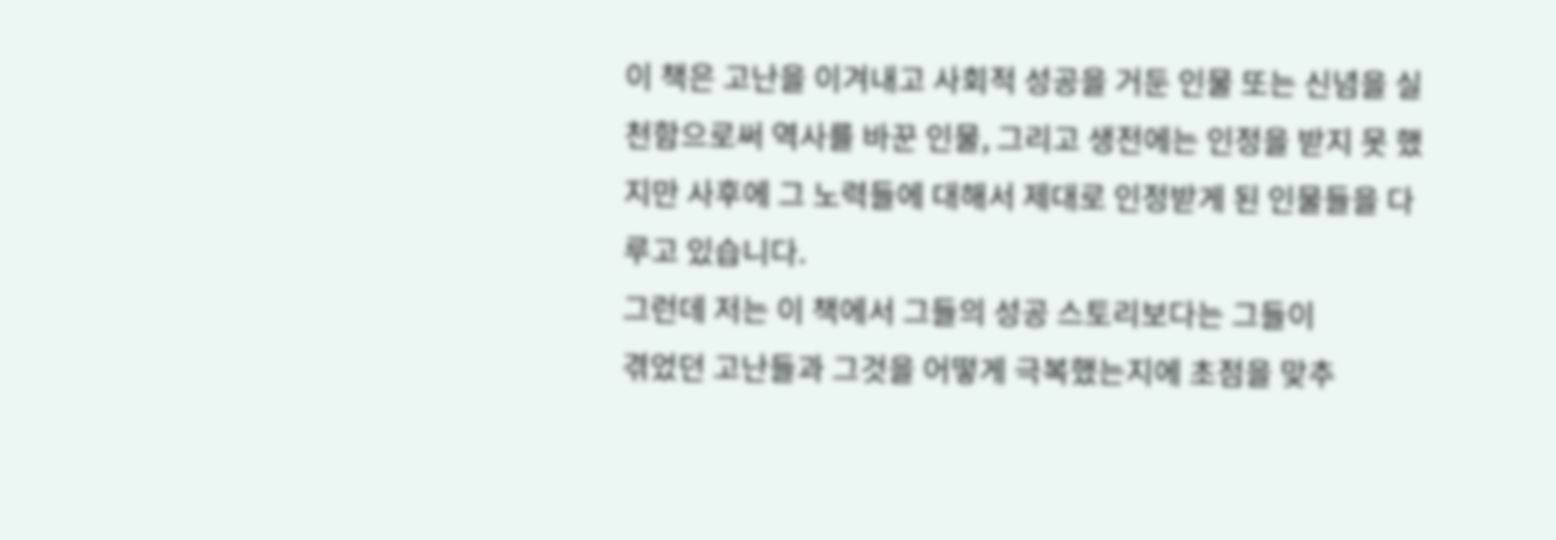이 책은 고난을 이겨내고 사회적 성공을 거둔 인물 또는 신념을 실천함으로써 역사를 바꾼 인물, 그리고 생전에는 인정을 받지 못 했지만 사후에 그 노력들에 대해서 제대로 인정받게 된 인물들을 다루고 있습니다.
그런데 저는 이 책에서 그들의 성공 스토리보다는 그들이
겪었던 고난들과 그것을 어떻게 극복했는지에 초점을 맞추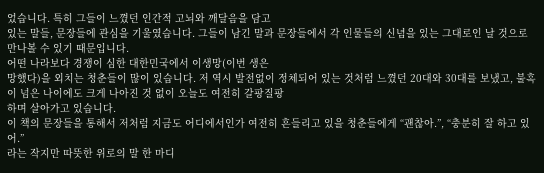었습니다. 특히 그들이 느꼈던 인간적 고뇌와 깨달음을 담고
있는 말들, 문장들에 관심을 기울였습니다. 그들이 남긴 말과 문장들에서 각 인물들의 신념을 있는 그대로인 날 것으로
만나볼 수 있기 때문입니다.
어떤 나라보다 경쟁이 심한 대한민국에서 이생망(이번 생은
망했다)을 외치는 청춘들이 많이 있습니다. 저 역시 발전없이 정체되어 있는 것처럼 느꼈던 20대와 30대를 보냈고, 불혹이 넘은 나이에도 크게 나아진 것 없이 오늘도 여전히 갈팡질팡
하며 살아가고 있습니다.
이 책의 문장들을 통해서 저처럼 지금도 어디에서인가 여전히 흔들리고 있을 청춘들에게 “괜찮아.”, “충분히 잘 하고 있어.”
라는 작지만 따뜻한 위로의 말 한 마디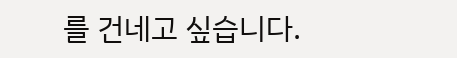를 건네고 싶습니다.